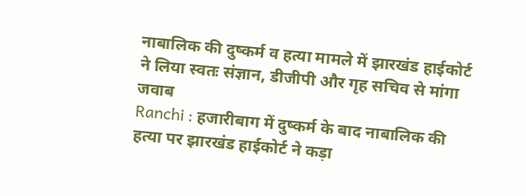नाबालिक की दुष्कर्म व हत्या मामले में झारखंड हाईकोर्ट ने लिया स्वतः संज्ञान, डीजीपी और गृह सचिव से मांगा जवाब
Ranchi : हजारीबाग में दुष्कर्म के बाद नाबालिक की हत्या पर झारखंड हाईकोर्ट ने कड़ा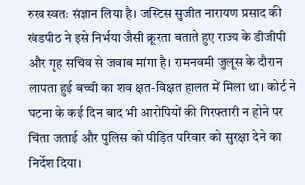रुख स्वतः संज्ञान लिया है। जस्टिस सुजीत नारायण प्रसाद की खंडपीठ ने इसे निर्भया जैसी क्रूरता बताते हुए राज्य के डीजीपी और गृह सचिव से जवाब मांगा है। रामनवमी जुलूस के दौरान लापता हुई बच्ची का शव क्षत-विक्षत हालत में मिला था। कोर्ट ने घटना के कई दिन बाद भी आरोपियों की गिरफ्तारी न होने पर चिंता जताई और पुलिस को पीड़ित परिवार को सुरक्षा देने का निर्देश दिया।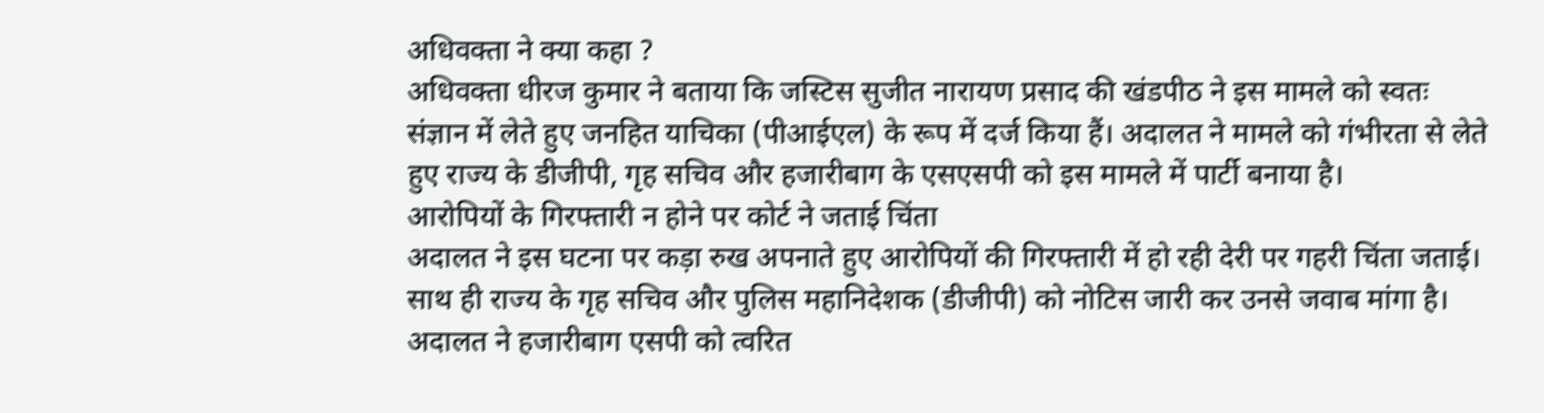अधिवक्ता ने क्या कहा ?
अधिवक्ता धीरज कुमार ने बताया कि जस्टिस सुजीत नारायण प्रसाद की खंडपीठ ने इस मामले को स्वतः संज्ञान में लेते हुए जनहित याचिका (पीआईएल) के रूप में दर्ज किया हैं। अदालत ने मामले को गंभीरता से लेते हुए राज्य के डीजीपी, गृह सचिव और हजारीबाग के एसएसपी को इस मामले में पार्टी बनाया है।
आरोपियों के गिरफ्तारी न होने पर कोर्ट ने जताई चिंता
अदालत ने इस घटना पर कड़ा रुख अपनाते हुए आरोपियों की गिरफ्तारी में हो रही देरी पर गहरी चिंता जताई। साथ ही राज्य के गृह सचिव और पुलिस महानिदेशक (डीजीपी) को नोटिस जारी कर उनसे जवाब मांगा है। अदालत ने हजारीबाग एसपी को त्वरित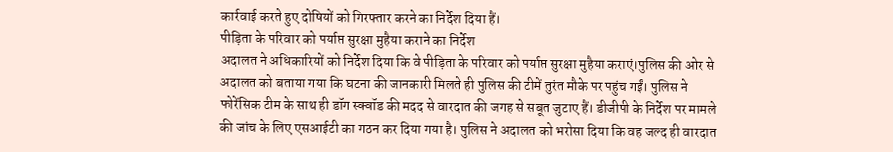कार्रवाई करते हुए दोषियों को गिरफ्तार करने का निर्देश दिया हैं।
पीड़िता के परिवार को पर्याप्त सुरक्षा मुहैया कराने का निर्देश
अदालत ने अधिकारियों को निर्देश दिया कि वे पीड़िता के परिवार को पर्याप्त सुरक्षा मुहैया कराएं।पुलिस की ओर से अदालत को बताया गया कि घटना की जानकारी मिलते ही पुलिस की टीमें तुरंत मौके पर पहुंच गईं। पुलिस ने फोरेंसिक टीम के साथ ही डॉग स्क्वॉड की मदद से वारदात की जगह से सबूत जुटाए हैं। डीजीपी के निर्देश पर मामले की जांच के लिए एसआईटी का गठन कर दिया गया है। पुलिस ने अदालत को भरोसा दिया कि वह जल्द ही वारदात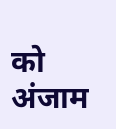को अंजाम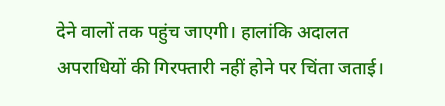देने वालों तक पहुंच जाएगी। हालांकि अदालत अपराधियों की गिरफ्तारी नहीं होने पर चिंता जताई।